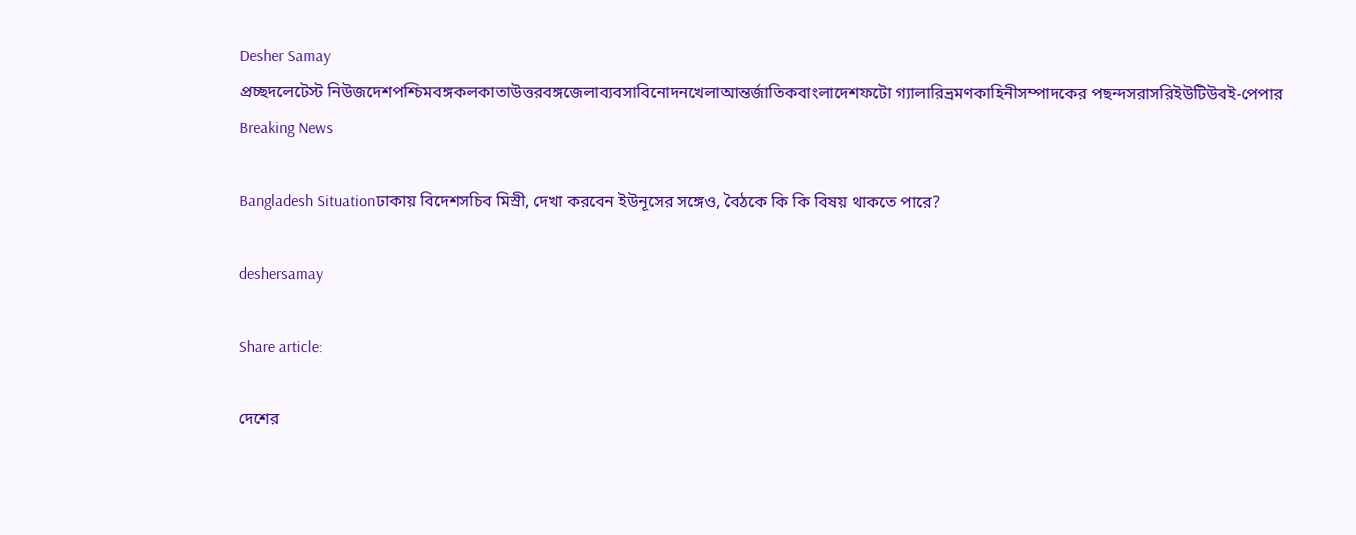Desher Samay
প্রচ্ছদলেটেস্ট নিউজদেশপশ্চিমবঙ্গকলকাতাউত্তরবঙ্গজেলাব্যবসাবিনোদনখেলাআন্তর্জাতিকবাংলাদেশফটো গ্যালারিভ্রমণকাহিনীসম্পাদকের পছন্দসরাসরিইউটিউবই-পেপার
Breaking News

Bangladesh Situationঢাকায় বিদেশসচিব মিস্রী, দেখা করবেন ইউনূসের সঙ্গেও, বৈঠকে কি কি বিষয় থাকতে পারে?

deshersamay

Share article:

দেশের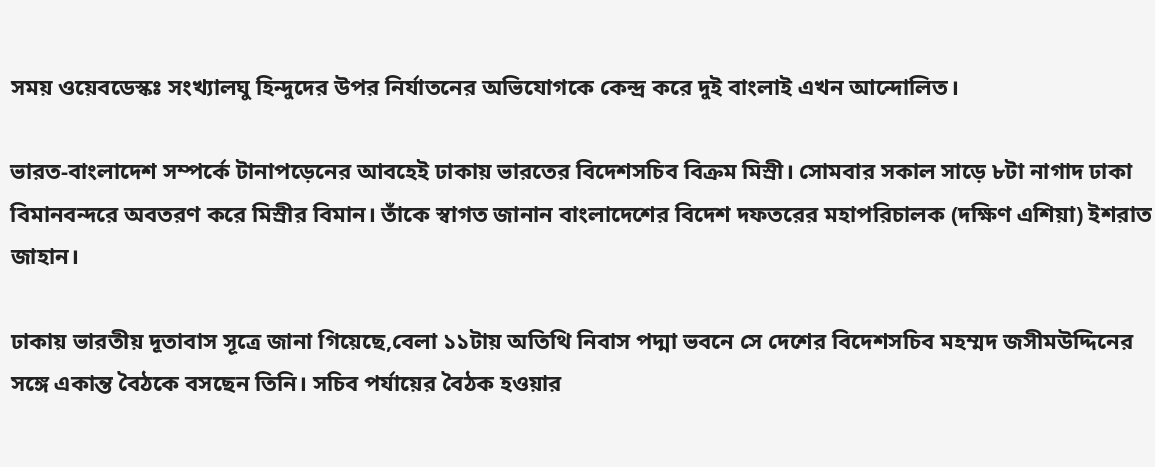সময় ওয়েবডেস্কঃ সংখ্যালঘু হিন্দুদের উপর নির্যাতনের অভিযোগকে কেন্দ্র করে দুই বাংলাই এখন আন্দোলিত।

ভারত-বাংলাদেশ সম্পর্কে টানাপড়েনের আবহেই ঢাকায় ভারতের বিদেশসচিব বিক্রম মিস্রী। সোমবার সকাল সাড়ে ৮টা নাগাদ ঢাকা বিমানবন্দরে অবতরণ করে মিস্রীর বিমান। তাঁকে স্বাগত জানান বাংলাদেশের বিদেশ দফতরের মহাপরিচালক (দক্ষিণ এশিয়া) ইশরাত জাহান।

ঢাকায় ভারতীয় দূতাবাস সূত্রে জানা গিয়েছে,বেলা ১১টায় অতিথি নিবাস পদ্মা ভবনে সে দেশের বিদেশসচিব মহম্মদ জসীমউদ্দিনের সঙ্গে একান্ত বৈঠকে বসছেন তিনি। সচিব পর্যায়ের বৈঠক হওয়ার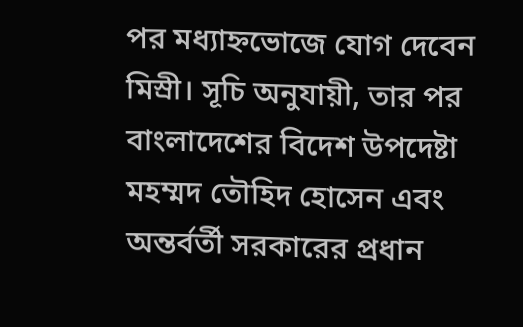পর মধ্যাহ্নভোজে যোগ দেবেন মিস্রী। সূচি অনুযায়ী, তার পর বাংলাদেশের বিদেশ উপদেষ্টা মহম্মদ তৌহিদ হোসেন এবং অন্তর্বর্তী সরকারের প্রধান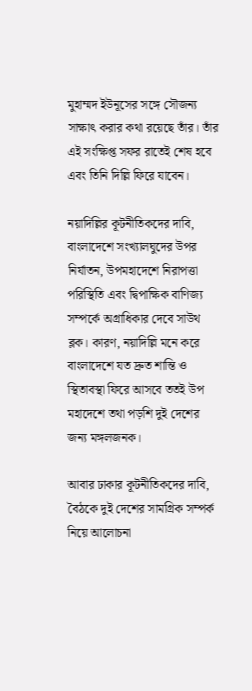মুহাম্মদ ইউনূসের সঙ্গে সৌজন্য সাক্ষাৎ করার কথা রয়েছে তাঁর। তাঁর এই সংক্ষিপ্ত সফর রাতেই শেষ হবে এবং তিনি দিল্লি ফিরে যাবেন।

নয়াদিল্লির কূটনীতিকদের দাবি, বাংলাদেশে সংখ্যালঘুদের উপর নির্যাতন, উপমহাদেশে নিরাপত্তা পরিস্থিতি এবং দ্বিপাক্ষিক বাণিজ্য সম্পর্কে অগ্রাধিকার দেবে সাউথ ব্লক। কারণ, নয়াদিল্লি মনে করে বাংলাদেশে যত দ্রুত শান্তি ও স্থিতাবস্থা ফিরে আসবে ততই উপ মহাদেশে তথা পড়শি দুই দেশের জন্য মঙ্গলজনক।

আবার ঢাকার কূটনীতিকদের দাবি, বৈঠকে দুই দেশের সামগ্রিক সম্পর্ক নিয়ে আলোচনা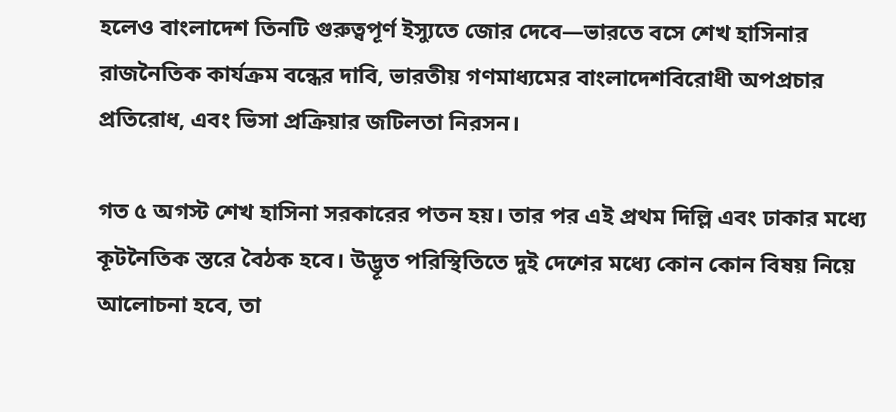হলেও বাংলাদেশ তিনটি গুরুত্বপূর্ণ ইস্যুতে জোর দেবে—ভারতে বসে শেখ হাসিনার রাজনৈতিক কার্যক্রম বন্ধের দাবি, ভারতীয় গণমাধ্যমের বাংলাদেশবিরোধী অপপ্রচার প্রতিরোধ, এবং ভিসা প্রক্রিয়ার জটিলতা নিরসন।

গত ৫ অগস্ট শেখ হাসিনা সরকারের পতন হয়। তার পর এই প্রথম দিল্লি এবং ঢাকার মধ্যে কূটনৈতিক স্তরে বৈঠক হবে। উদ্ভূত পরিস্থিতিতে দুই দেশের মধ্যে কোন কোন বিষয় নিয়ে আলোচনা হবে, তা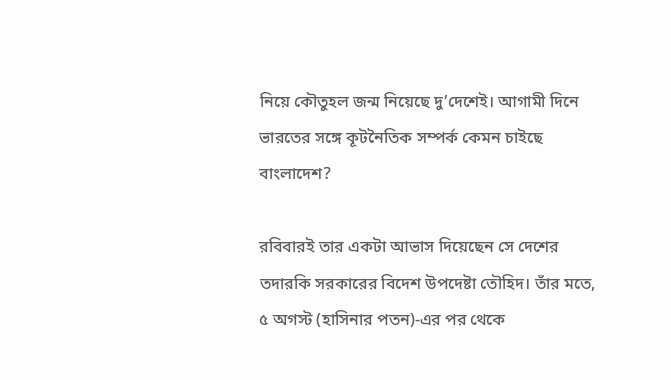নিয়ে কৌতুহল জন্ম নিয়েছে দু’দেশেই। আগামী দিনে ভারতের সঙ্গে কূটনৈতিক সম্পর্ক কেমন চাইছে বাংলাদেশ?

রবিবারই তার একটা আভাস দিয়েছেন সে দেশের তদারকি সরকারের বিদেশ উপদেষ্টা তৌহিদ। তাঁর মতে, ৫ অগস্ট (হাসিনার পতন)-এর পর থেকে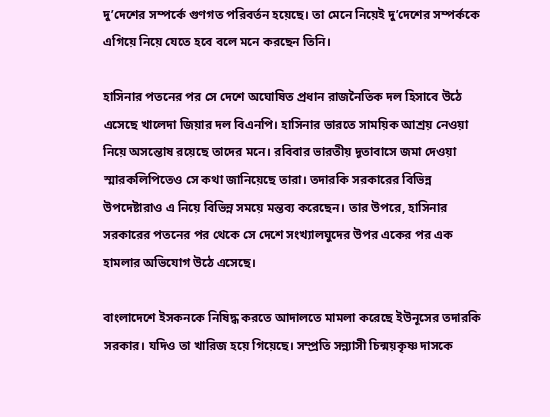দু’দেশের সম্পর্কে গুণগত পরিবর্তন হয়েছে। তা মেনে নিয়েই দু’দেশের সম্পর্ককে এগিয়ে নিয়ে যেতে হবে বলে মনে করছেন তিনি।

হাসিনার পতনের পর সে দেশে অঘোষিত প্রধান রাজনৈতিক দল হিসাবে উঠে এসেছে খালেদা জিয়ার দল বিএনপি। হাসিনার ভারতে সাময়িক আশ্রয় নেওয়া নিয়ে অসন্তোষ রয়েছে তাদের মনে। রবিবার ভারতীয় দূতাবাসে জমা দেওয়া স্মারকলিপিতেও সে কথা জানিয়েছে তারা। তদারকি সরকারের বিভিন্ন উপদেষ্টারাও এ নিয়ে বিভিন্ন সময়ে মন্তব্য করেছেন। তার উপরে, হাসিনার সরকারের পতনের পর থেকে সে দেশে সংখ্যালঘুদের উপর একের পর এক হামলার অভিযোগ উঠে এসেছে।

বাংলাদেশে ইসকনকে নিষিদ্ধ করতে আদালতে মামলা করেছে ইউনূসের তদারকি সরকার। যদিও তা খারিজ হয়ে গিয়েছে। সম্প্রতি সন্ন্যাসী চিন্ময়কৃষ্ণ দাসকে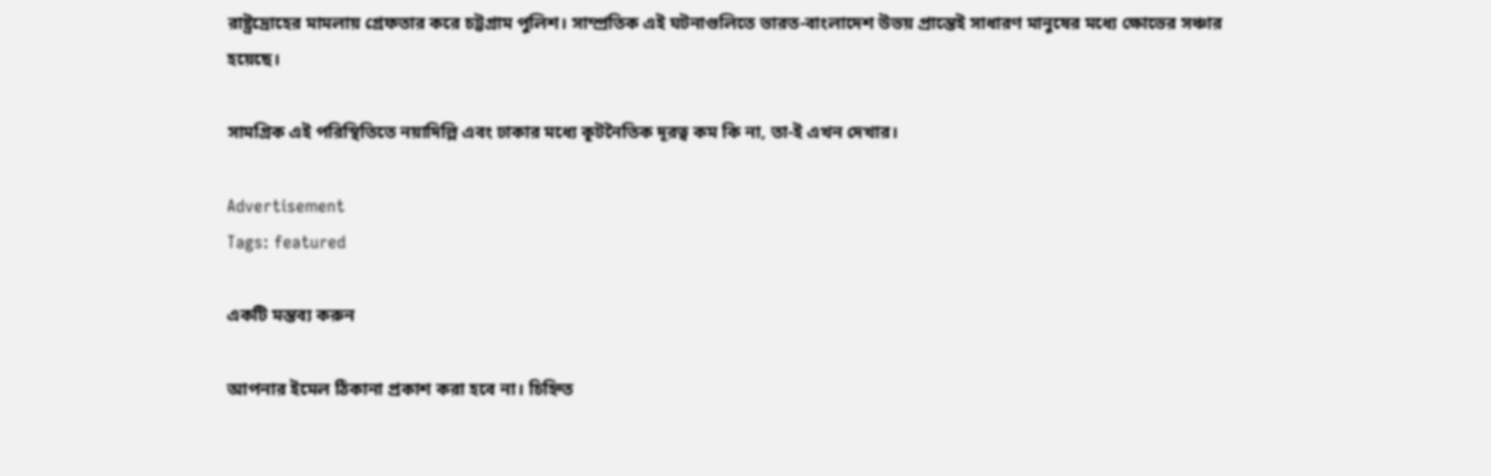রাষ্ট্রদ্রোহের মামলায় গ্রেফতার করে চট্টগ্রাম পুলিশ। সাম্প্রতিক এই ঘটনাগুলিতে ভারত-বাংলাদেশ উভয় প্রান্তেই সাধারণ মানুষের মধ্যে ক্ষোভের সঞ্চার হয়েছে।

সামগ্রিক এই পরিস্থিতিতে নয়াদিল্লি এবং ঢাকার মধ্যে কূটনৈতিক দূরত্ব কম কি না, তা-ই এখন দেখার।

Advertisement
Tags: featured

একটি মন্তব্য করুন

আপনার ইমেল ঠিকানা প্রকাশ করা হবে না। চিহ্নিত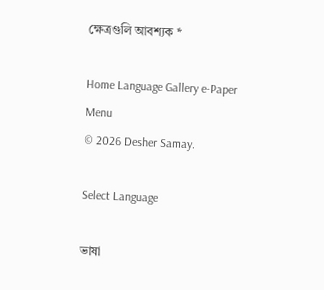ক্ষেত্রগুলি আবশ্যক *

Home Language Gallery e-Paper
Menu
© 2026 Desher Samay.

Select Language

ভাষা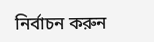নির্বাচন করুন